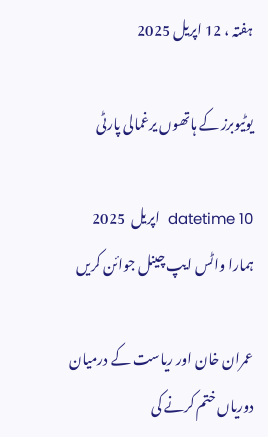ہفتہ ، 12 اپریل 2025

یوٹیوبرز کے ہاتھوں یرغمالی پارٹی

datetime 10  اپریل  2025
ہمارا واٹس ایپ چینل جوائن کریں

عمران خان اور ریاست کے درمیان دوریاں ختم کرنے کی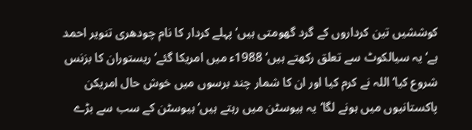کوششیں تین کرداروں کے گرد گھومتی ہیں‘ پہلے کردار کا نام چودھری تنویر احمد ہے‘ یہ سیالکوٹ سے تعلق رکھتے ہیں‘ 1988ء میں امریکا گئے‘ ریستوران کا بزنس شروع کیا‘ اللہ نے کرم کیا اور ان کا شمار چند برسوں میں خوش حال امریکن پاکستانیوں میں ہونے لگا‘یہ ہیوسٹن میں رہتے ہیں‘ ہیوسٹن کے سب سے بڑے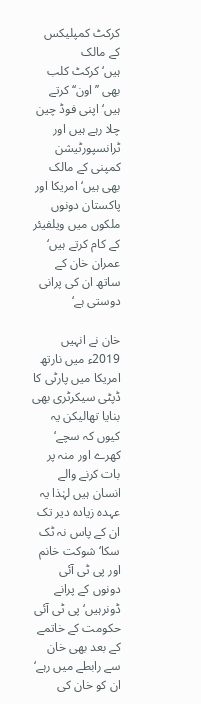کرکٹ کمپلیکس کے مالک ہیں‘کرکٹ کلب بھی ’’اون‘‘ کرتے ہیں‘ اپنی فوڈ چین چلا رہے ہیں اور ٹرانسپورٹیشن کمپنی کے مالک بھی ہیں‘ امریکا اور پاکستان دونوں ملکوں میں ویلفیئر کے کام کرتے ہیں‘ عمران خان کے ساتھ ان کی پرانی دوستی ہے‘

خان نے انہیں 2019ء میں نارتھ امریکا میں پارٹی کا ڈپٹی سیکرٹری بھی بنایا تھالیکن یہ کیوں کہ سچے‘ کھرے اور منہ پر بات کرنے والے انسان ہیں لہٰذا یہ عہدہ زیادہ دیر تک ان کے پاس نہ ٹک سکا‘ شوکت خانم اور پی ٹی آئی دونوں کے پرانے ڈونرہیں‘ پی ٹی آئی حکومت کے خاتمے کے بعد بھی خان سے رابطے میں رہے‘ ان کو خان کی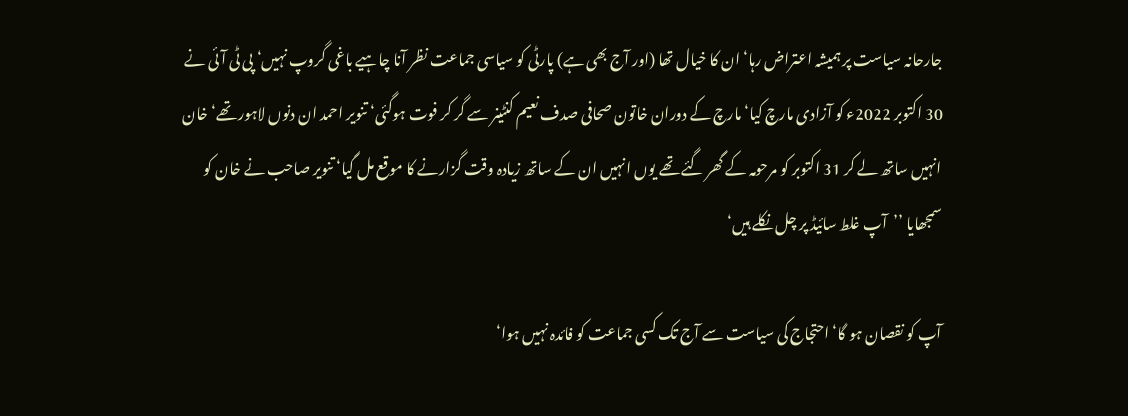جارحانہ سیاست پر ہمیشہ اعتراض رہا‘ ان کا خیال تھا (اور آج بھی ہے) پارٹی کو سیاسی جماعت نظر آنا چاہیے باغی گروپ نہیں‘ پی ٹی آئی نے 30 اکتوبر 2022ء کو آزادی مارچ کیا‘ مارچ کے دوران خاتون صحافی صدف نعیم کنٹینر سے گر کر فوت ہوگئی‘ تنویر احمد ان دنوں لاہور تھے‘ خان انہیں ساتھ لے کر 31 اکتوبر کو مرحومہ کے گھر گئے تھے یوں انہیں ان کے ساتھ زیادہ وقت گزارنے کا موقع مل گیا‘ تنویر صاحب نے خان کو سمجھایا ’’آپ غلط سائیڈ پر چل نکلے ہیں‘

آپ کو نقصان ہو گا‘ احتجاج کی سیاست سے آج تک کسی جماعت کو فائدہ نہیں ہوا‘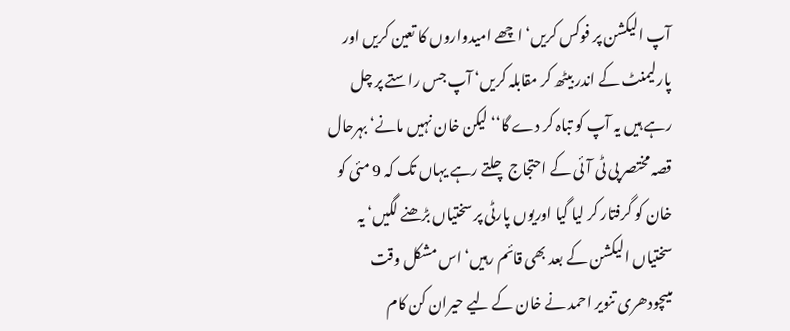آپ الیکشن پر فوکس کریں‘ اچھے امیدواروں کا تعین کریں اور پارلیمنٹ کے اندر بیٹھ کر مقابلہ کریں‘ آپ جس راستے پر چل رہے ہیں یہ آپ کو تباہ کر دے گا‘‘ لیکن خان نہیں مانے‘ بہرحال قصہ مختصر پی ٹی آئی کے احتجاج چلتے رہے یہاں تک کہ 9 مئی کو خان کو گرفتار کر لیا گیا اوریوں پارٹی پر سختیاں بڑھنے لگیں‘ یہ سختیاں الیکشن کے بعد بھی قائم رہیں‘ اس مشکل وقت میںچودھری تنویر احمد نے خان کے لیے حیران کن کام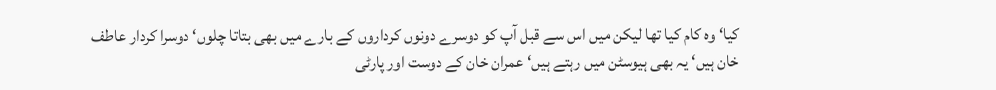کیا‘ وہ کام کیا تھا لیکن میں اس سے قبل آپ کو دوسرے دونوں کرداروں کے بارے میں بھی بتاتا چلوں‘ دوسرا کردار عاطف خان ہیں‘ یہ بھی ہیوسٹن میں رہتے ہیں‘ عمران خان کے دوست اور پارٹی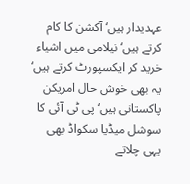عہدیدار ہیں‘ آکشن کا کام کرتے ہیں‘ نیلامی میں اشیاء خرید کر ایکسپورٹ کرتے ہیں‘ یہ بھی خوش حال امریکن پاکستانی ہیں‘ پی ٹی آئی کا سوشل میڈیا سکواڈ بھی یہی چلاتے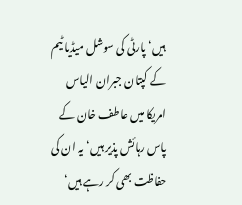ہیں‘ پارٹی کی سوشل میڈیا ٹیم کے کپتان جبران الیاس امریکا میں عاطف خان کے پاس رہائش پذیر ہیں‘یہ ان کی حفاظت بھی کر رہے ہیں‘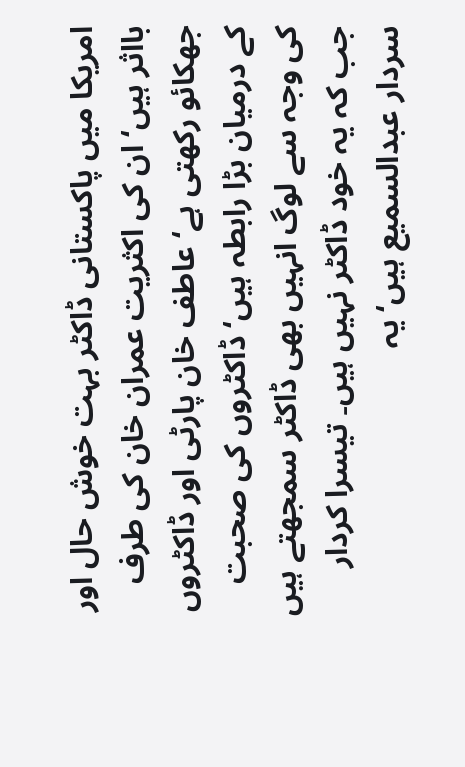امریکا میں پاکستانی ڈاکٹر بہت خوش حال اور بااثر ہیں‘ ان کی اکثریت عمران خان کی طرف جھکائو رکھتی ہے‘ عاطف خان پارٹی اور ڈاکٹروں کے درمیان بڑا رابطہ ہیں‘ ڈاکٹروں کی صحبت کی وجہ سے لوگ انہیں بھی ڈاکٹر سمجھتے ہیں جب کہ یہ خود ڈاکٹر نہیں ہیں۔ تیسرا کردار سردار عبدالسمیع ہیں‘ یہ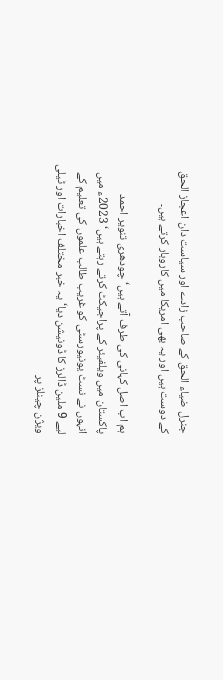جنرل ضیاء الحق کے صاحب زادے اور سیاست دان اعجاز الحق کے دوست ہیں اور یہ بھی امریکا میں کاروبار کرتے ہیں۔

ہم اب اصل کہانی کی طرف آتے ہیں‘چودھری تنویر احمد پاکستان میں ویلفیئر کے پراجیکٹ کرتے رہتے ہیں‘ 2023ء میں انہوں نے نسٹ یونیورسٹی کو غریب طالب علموں کی تعلیم کے لیے 9 ملین ڈالرز کا ڈونیشن دیا‘ یہ خبر مختلف اخبارات اور ٹیلی ویژن چینلز پر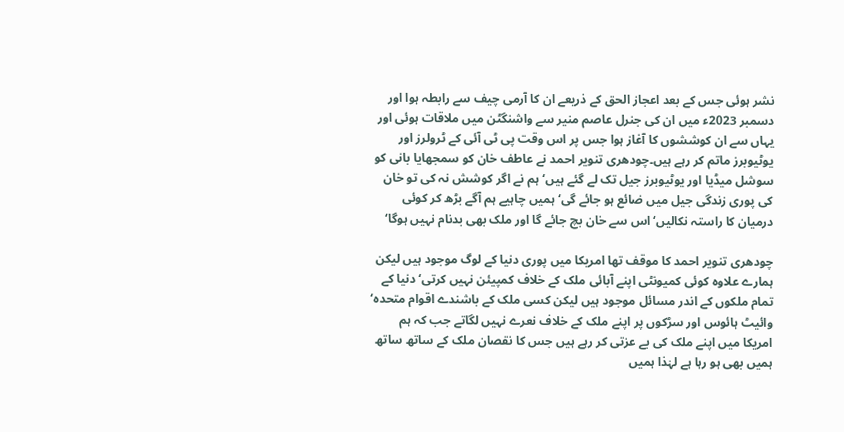نشر ہوئی جس کے بعد اعجاز الحق کے ذریعے ان کا آرمی چیف سے رابطہ ہوا اور دسمبر 2023ء میں ان کی جنرل عاصم منیر سے واشنگٹن میں ملاقات ہوئی اور یہاں سے ان کوششوں کا آغاز ہوا جس پر اس وقت پی ٹی آئی کے ٹرولرز اور یوٹیوبرز ماتم کر رہے ہیں۔چودھری تنویر احمد نے عاطف خان کو سمجھایا بانی کو سوشل میڈیا اور یوٹیوبرز جیل تک لے گئے ہیں‘ہم نے اگر کوشش نہ کی تو خان کی پوری زندگی جیل میں ضائع ہو جائے گی‘ ہمیں چاہیے ہم آگے بڑھ کر کوئی درمیان کا راستہ نکالیں‘ اس سے خان بچ جائے گا اور ملک بھی بدنام نہیں ہوگا‘

چودھری تنویر احمد کا موقف تھا امریکا میں پوری دنیا کے لوگ موجود ہیں لیکن ہمارے علاوہ کوئی کمیونٹی اپنے آبائی ملک کے خلاف کمپیئن نہیں کرتی‘ دنیا کے تمام ملکوں کے اندر مسائل موجود ہیں لیکن کسی ملک کے باشندے اقوام متحدہ‘ وائیٹ ہائوس اور سڑکوں پر اپنے ملک کے خلاف نعرے نہیں لگاتے جب کہ ہم امریکا میں اپنے ملک کی بے عزتی کر رہے ہیں جس کا نقصان ملک کے ساتھ ساتھ ہمیں بھی ہو رہا ہے لہٰذا ہمیں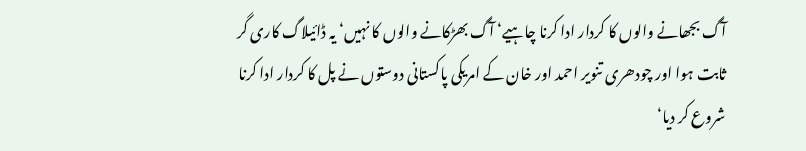آگ بجھانے والوں کا کردار ادا کرنا چاہیے‘ آگ بھڑکانے والوں کا نہیں‘ یہ ڈائیلاگ کاری گر ثابت ہوا اور چودھری تنویر احمد اور خان کے امریکی پاکستانی دوستوں نے پل کا کردار ادا کرنا شروع کر دیا‘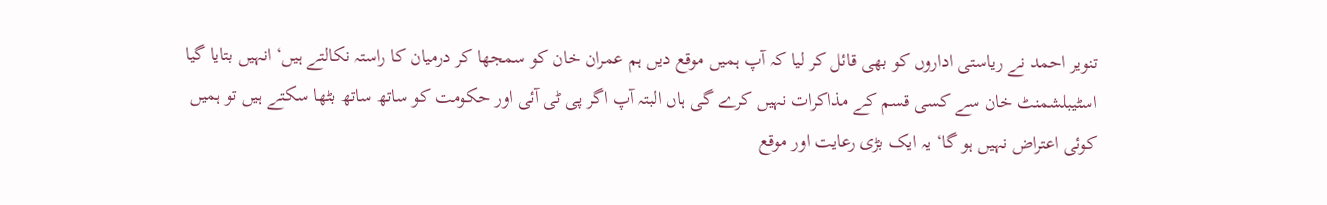تنویر احمد نے ریاستی اداروں کو بھی قائل کر لیا کہ آپ ہمیں موقع دیں ہم عمران خان کو سمجھا کر درمیان کا راستہ نکالتے ہیں‘ انہیں بتایا گیا اسٹیبلشمنٹ خان سے کسی قسم کے مذاکرات نہیں کرے گی ہاں البتہ آپ اگر پی ٹی آئی اور حکومت کو ساتھ ساتھ بٹھا سکتے ہیں تو ہمیں کوئی اعتراض نہیں ہو گا‘ یہ ایک بڑی رعایت اور موقع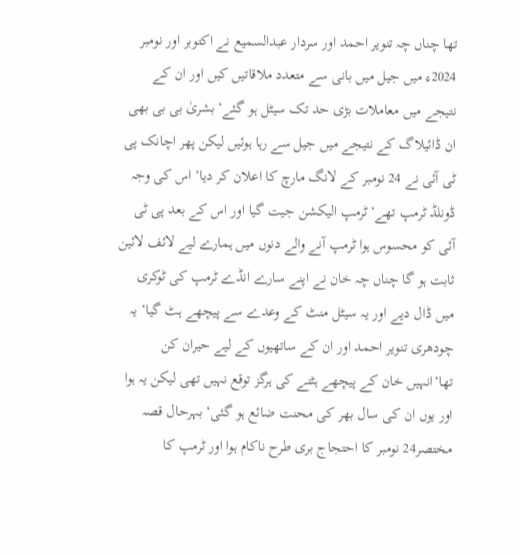تھا چناں چہ تنویر احمد اور سردار عبدالسمیع نے اکتوبر اور نومبر 2024ء میں جیل میں بانی سے متعدد ملاقاتیں کیں اور ان کے نتیجے میں معاملات بڑی حد تک سیٹل ہو گئے‘ بشریٰ بی بی بھی ان ڈائیلاگ کے نتیجے میں جیل سے رہا ہوئیں لیکن پھر اچانک پی ٹی آئی نے 24 نومبر کے لانگ مارچ کا اعلان کر دیا‘ اس کی وجہ ڈونلڈ ٹرمپ تھے‘ ٹرمپ الیکشن جیت گیا اور اس کے بعد پی ٹی آئی کو محسوس ہوا ٹرمپ آنے والے دنوں میں ہمارے لیے لائف لائین ثابت ہو گا چناں چہ خان نے اپنے سارے انڈے ٹرمپ کی ٹوکری میں ڈال دیے اور یہ سیٹل منٹ کے وعدے سے پیچھے ہٹ گیا‘ یہ چودھری تنویر احمد اور ان کے ساتھیوں کے لیے حیران کن تھا‘انہیں خان کے پیچھے ہٹنے کی ہرگز توقع نہیں تھی لیکن یہ ہوا اور یوں ان کی سال بھر کی محنت ضائع ہو گئی‘ بہرحال قصہ مختصر24 نومبر کا احتجاج بری طرح ناکام ہوا اور ٹرمپ کا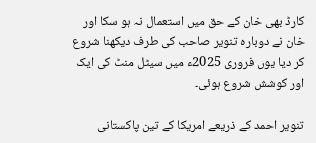کارڈ بھی خان کے حق میں استعمال نہ ہو سکا اور خان نے دوبارہ تنویر صاحب کی طرف دیکھنا شروع کر دیا یوں فروری 2025ء میں سیٹل منٹ کی ایک اور کوشش شروع ہوئی۔

تنویر احمد کے ذریعے امریکا کے تین پاکستانی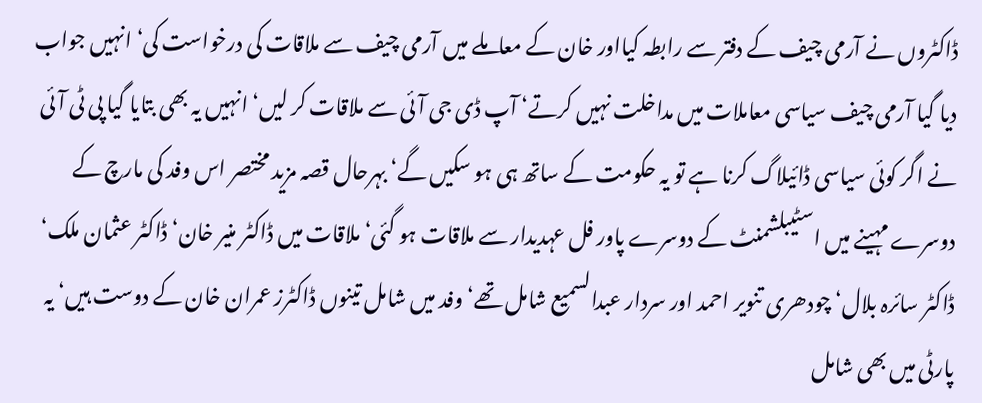ڈاکٹروں نے آرمی چیف کے دفتر سے رابطہ کیااور خان کے معاملے میں آرمی چیف سے ملاقات کی درخواست کی‘ انہیں جواب دیا گیا آرمی چیف سیاسی معاملات میں مداخلت نہیں کرتے‘ آپ ڈی جی آئی سے ملاقات کر لیں‘ انہیں یہ بھی بتایا گیا پی ٹی آئی نے اگر کوئی سیاسی ڈائیلاگ کرنا ہے تو یہ حکومت کے ساتھ ہی ہو سکیں گے‘ بہرحال قصہ مزید مختصر اس وفد کی مارچ کے دوسرے مہینے میں اسٹیبلشمنٹ کے دوسرے پاور فل عہدیدار سے ملاقات ہو گئی‘ ملاقات میں ڈاکٹر منیر خان‘ ڈاکٹر عثمان ملک‘ ڈاکٹر سائرہ بلال‘ چودھری تنویر احمد اور سردار عبدالسمیع شامل تھے‘ وفد میں شامل تینوں ڈاکٹرز عمران خان کے دوست ہیں‘ یہ پارٹی میں بھی شامل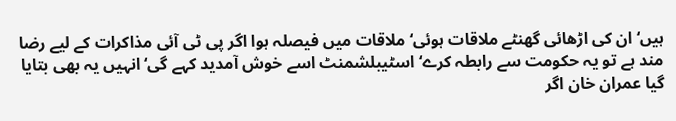ہیں‘ ان کی اڑھائی گھنٹے ملاقات ہوئی‘ ملاقات میں فیصلہ ہوا اگر پی ٹی آئی مذاکرات کے لیے رضا مند ہے تو یہ حکومت سے رابطہ کرے‘ اسٹیبلشمنٹ اسے خوش آمدید کہے گی‘ انہیں یہ بھی بتایا گیا عمران خان اگر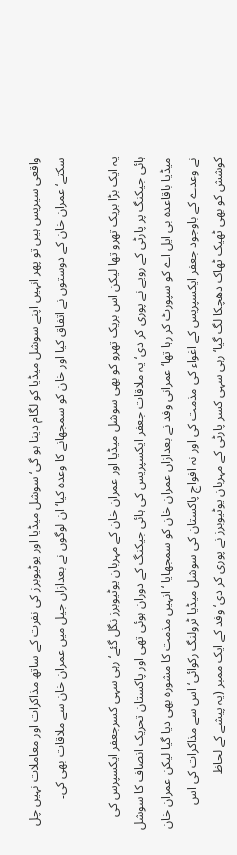واقعی سیریس ہیں تو پھر انہیں اپنے سوشل میڈیا کو لگام دینا ہو گی‘ سوشل میڈیا اور یوٹیوبرز کی نفرت کے ساتھ مذاکرات اور معاملات نہیں چل سکتے‘ عمران خان کے دوستوں نے اتفاق کیا اور خان کو سمجھانے کا وعدہ کیا‘ ان لوگوں نے بعدازاں جیل میں عمران خان سے ملاقات بھی کی۔

یہ ایک بڑا بریک تھرو تھا لیکن اس بریک تھرو کو بھی سوشل میڈیا اور عمران خان کے مہربان یوٹیوبرز نگل گئے‘ رہی سہی کسرجعفر ایکسپرس کی ہائی جیکنگ پر پارٹی کے رویے نے پوری کر دی‘ یہ ملاقات جعفر ایکسپریس کی ہائی جیکنگ کے دوران ہوئی تھی اور پاکستان تحریک انصاف کا سوشل میڈیا باقاعدہ بی ایل اے کو سپورٹ کر رہا تھا‘ عمرانی وفد نے بعدازاں عمران خان کو سمجھایا ‘ انہیں مذمت کا مشورہ بھی دیا گیا لیکن عمران خان نے وعدے کے باوجود جعفر ایکسپریس کے اغواء کی مذمت کی اور نہ افواج پاکستان کی سوشل میڈیا ٹرولنگ رکوائی‘اس سے مذاکرات کی اس کوشش کو بھی ٹھیک ٹھاک دھچکا لگ گیا‘ رہی سہی کسر پارٹی کے مہربان یوٹیوبرز نے پوری کر دی‘ وفد کے ایک ممبر (یہ پیشے کے لحاظ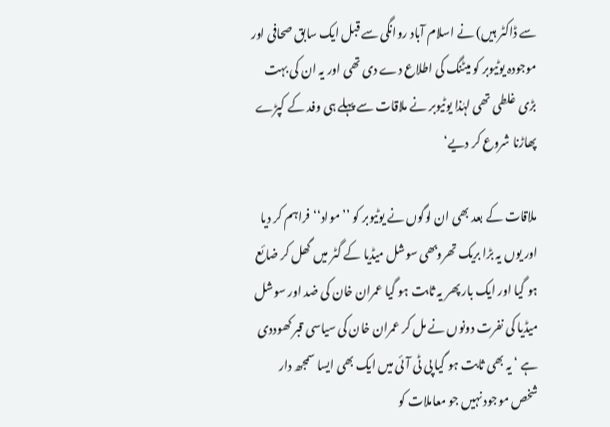سے ڈاکٹر ہیں) نے اسلام آباد روانگی سے قبل ایک سابق صحافی اور موجودہ یوٹیوبر کو میٹنگ کی اطلاع دے دی تھی اور یہ ان کی بہت بڑی غلطی تھی لہٰذا یوٹیوبر نے ملاقات سے پہلے ہی وفد کے کپڑے پھاڑنا شروع کر دیے‘

ملاقات کے بعد بھی ان لوگوں نے یوٹیوبر کو ’’مواد‘‘ فراہم کر دیا اور یوں یہ بڑا بریک تھروبھی سوشل میڈیا کے گٹر میں گھل کر ضائع ہو گیا اور ایک بار پھر یہ ثابت ہو گیا عمران خان کی ضد اور سوشل میڈیا کی نفرت دونوں نے مل کر عمران خان کی سیاسی قبر کھوددی ہے ‘ یہ بھی ثابت ہو گیا پی ٹی آئی میں ایک بھی ایسا سمجھ دار شخص موجود نہیں جو معاملات کو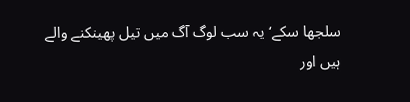سلجھا سکے‘ یہ سب لوگ آگ میں تیل پھینکنے والے ہیں اور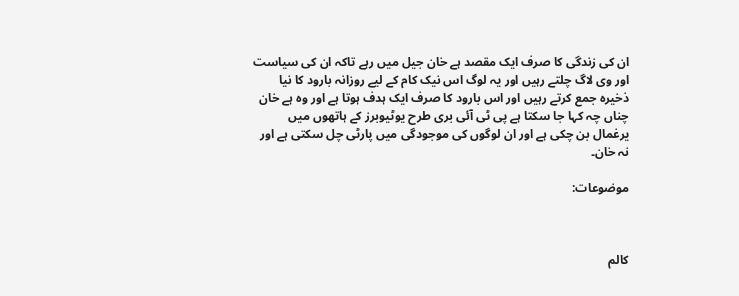ان کی زندگی کا صرف ایک مقصد ہے خان جیل میں رہے تاکہ ان کی سیاست اور وی لاگ چلتے رہیں اور یہ لوگ اس نیک کام کے لیے روزانہ بارود کا نیا ذخیرہ جمع کرتے رہیں اور اس بارود کا صرف ایک ہدف ہوتا ہے اور وہ ہے خان چناں چہ کہا جا سکتا ہے پی ٹی آئی بری طرح یوٹیوبرز کے ہاتھوں میں یرغمال بن چکی ہے اور ان لوگوں کی موجودگی میں پارٹی چل سکتی ہے اور نہ خان۔

موضوعات:



کالم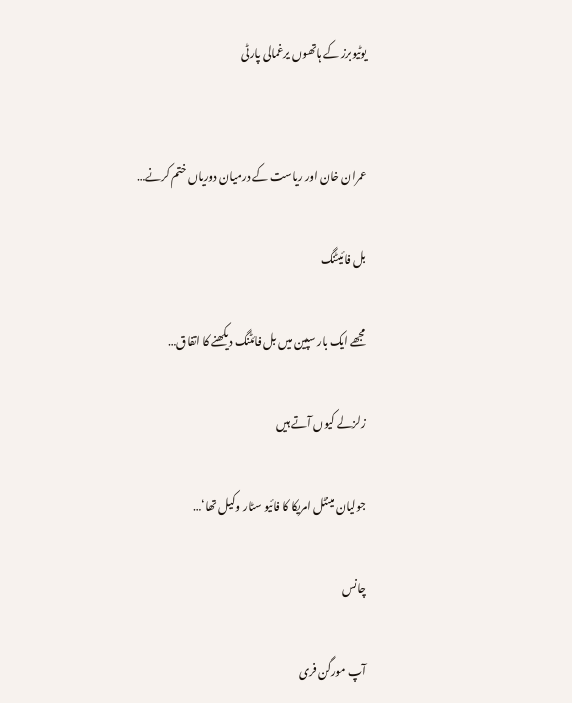یوٹیوبرز کے ہاتھوں یرغمالی پارٹی


عمران خان اور ریاست کے درمیان دوریاں ختم کرنے…

بل فائیٹنگ

مجھے ایک بار سپین میں بل فائٹنگ دیکھنے کا اتفاق…

زلزلے کیوں آتے ہیں

جولیان مینٹل امریکا کا فائیو سٹار وکیل تھا‘…

چانس

آپ مورگن فری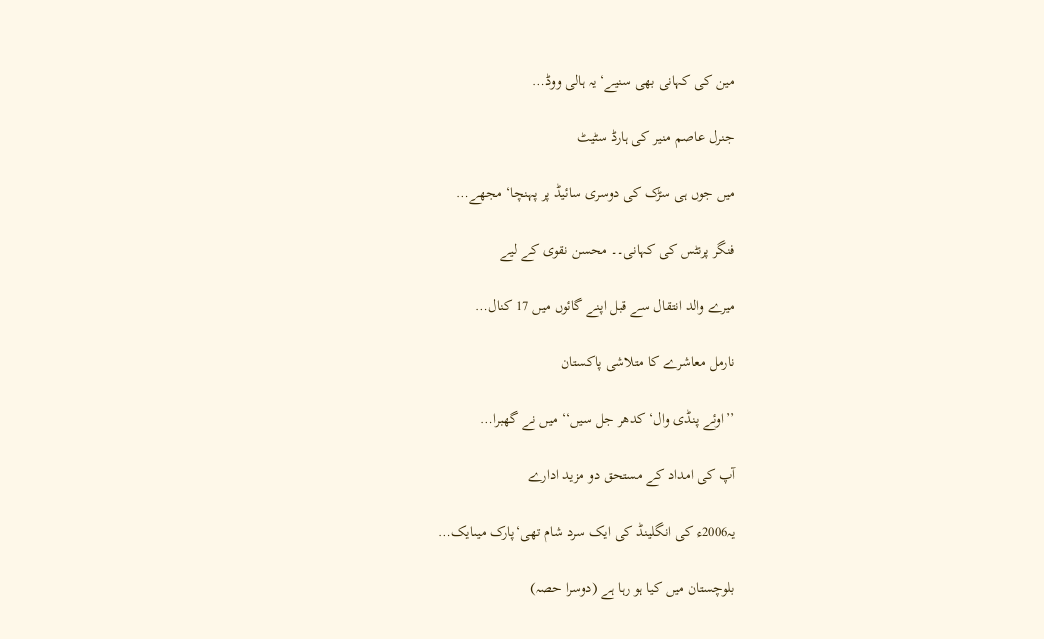مین کی کہانی بھی سنیے‘ یہ ہالی ووڈ…

جنرل عاصم منیر کی ہارڈ سٹیٹ

میں جوں ہی سڑک کی دوسری سائیڈ پر پہنچا‘ مجھے…

فنگر پرنٹس کی کہانی۔۔ محسن نقوی کے لیے

میرے والد انتقال سے قبل اپنے گائوں میں 17 کنال…

نارمل معاشرے کا متلاشی پاکستان

’’اوئے پنڈی وال‘ کدھر جل سیں‘‘ میں نے گھبرا…

آپ کی امداد کے مستحق دو مزید ادارے

یہ2006ء کی انگلینڈ کی ایک سرد شام تھی‘پارک میںایک…

بلوچستان میں کیا ہو رہا ہے (دوسرا حصہ)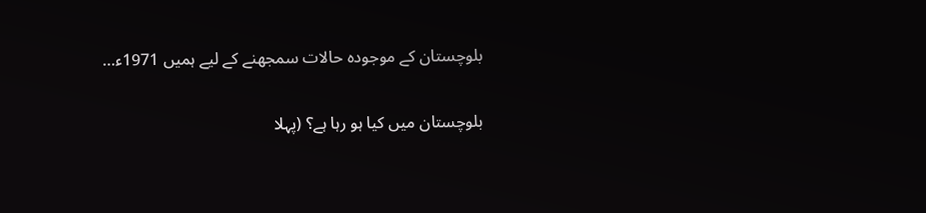بلوچستان کے موجودہ حالات سمجھنے کے لیے ہمیں 1971ء…

بلوچستان میں کیا ہو رہا ہے؟ (پہلا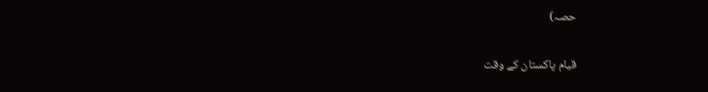حصہ)

قیام پاکستان کے وقت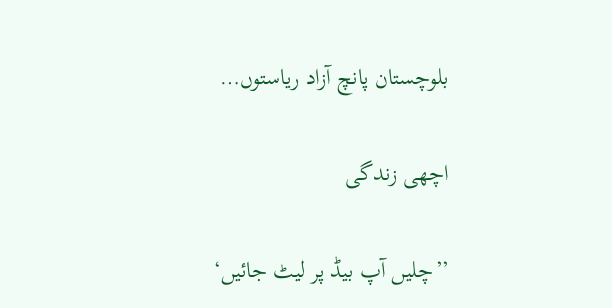بلوچستان پانچ آزاد ریاستوں…

اچھی زندگی

’’چلیں آپ بیڈ پر لیٹ جائیں‘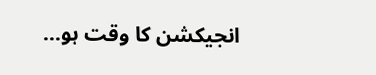انجیکشن کا وقت ہو…